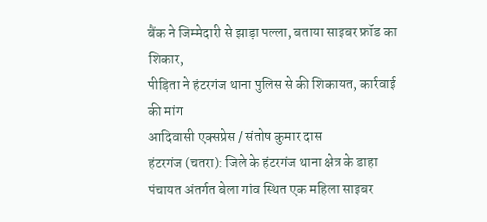बैंक ने जिम्मेदारी से झाड़ा पल्ला, बताया साइबर फ्रॉड का शिकार,
पीड़िता ने हंटरगंज थाना पुलिस से की शिकायत, कार्रवाई की मांग
आदिवासी एक्सप्रेस / संतोष कुमार दास
हंटरगंज (चतरा): जिले के हंटरगंज थाना क्षेत्र के डाहा पंचायत अंतर्गत बेला गांव स्थित एक महिला साइबर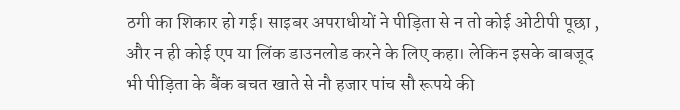ठगी का शिकार हो गई। साइबर अपराधीयों ने पीड़िता से न तो कोई ओटीपी पूछा , और न ही कोई एप या लिंक डाउनलोड करने के लिए कहा। लेकिन इसके बाबजूद भी पीड़िता के बैंक बचत खाते से नौ हजार पांच सौ रूपये की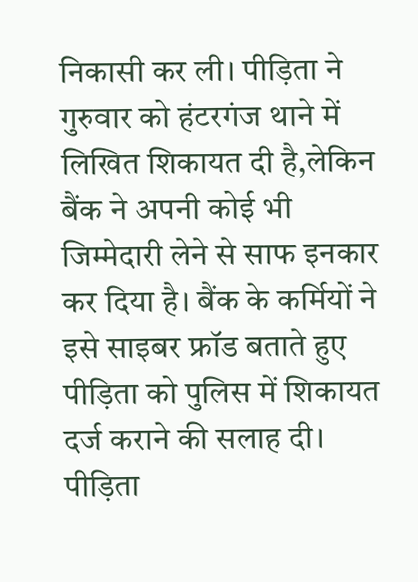निकासी कर ली। पीड़िता ने गुरुवार को हंटरगंज थाने में लिखित शिकायत दी है,लेकिन बैंक ने अपनी कोई भी जिम्मेदारी लेने से साफ इनकार कर दिया है। बैंक के कर्मियों ने इसे साइबर फ्रॉड बताते हुए पीड़िता को पुलिस में शिकायत दर्ज कराने की सलाह दी। पीड़िता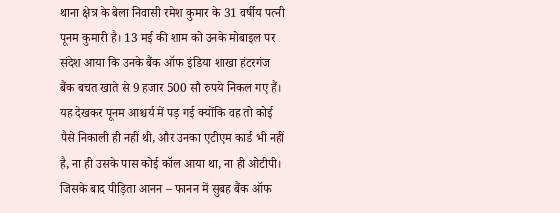थाना क्षेत्र के बेला निवासी रमेश कुमार के 31 वर्षीय पत्नी पूनम कुमारी है। 13 मई की शाम को उनके मोबाइल पर संदेश आया कि उनके बैंक ऑफ इंडिया शाखा हंटरगंज बैंक बचत खाते से 9 हजार 500 सौ रुपये निकल गए हैं। यह देखकर पूनम आश्चर्य में पड़ गई क्योंकि वह तो कोई पैसे निकाली ही नहीं थी, और उनका एटीएम कार्ड भी नहीं है, ना ही उसके पास कोई कॉल आया था, ना ही ओटीपी। जिसके बाद पीड़िता आनन – फानन में सुबह बैंक ऑफ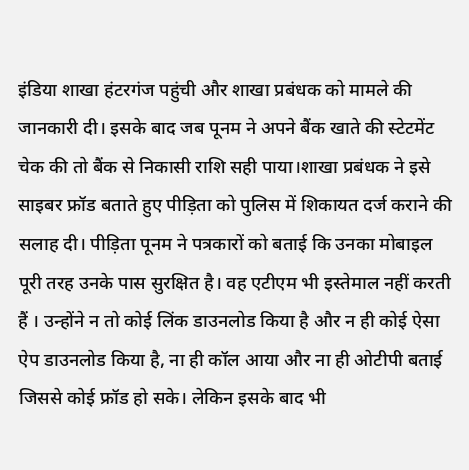इंडिया शाखा हंटरगंज पहुंची और शाखा प्रबंधक को मामले की जानकारी दी। इसके बाद जब पूनम ने अपने बैंक खाते की स्टेटमेंट चेक की तो बैंक से निकासी राशि सही पाया।शाखा प्रबंधक ने इसे साइबर फ्रॉड बताते हुए पीड़िता को पुलिस में शिकायत दर्ज कराने की सलाह दी। पीड़िता पूनम ने पत्रकारों को बताई कि उनका मोबाइल पूरी तरह उनके पास सुरक्षित है। वह एटीएम भी इस्तेमाल नहीं करती हैं । उन्होंने न तो कोई लिंक डाउनलोड किया है और न ही कोई ऐसा ऐप डाउनलोड किया है, ना ही कॉल आया और ना ही ओटीपी बताई जिससे कोई फ्रॉड हो सके। लेकिन इसके बाद भी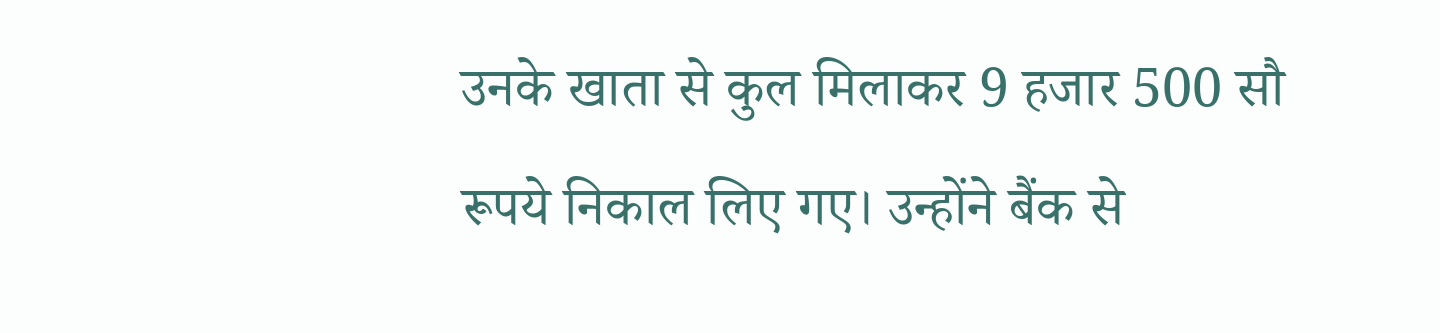उनके खाता से कुल मिलाकर 9 हजार 500 सौ रूपये निकाल लिए गए। उन्होंने बैंक से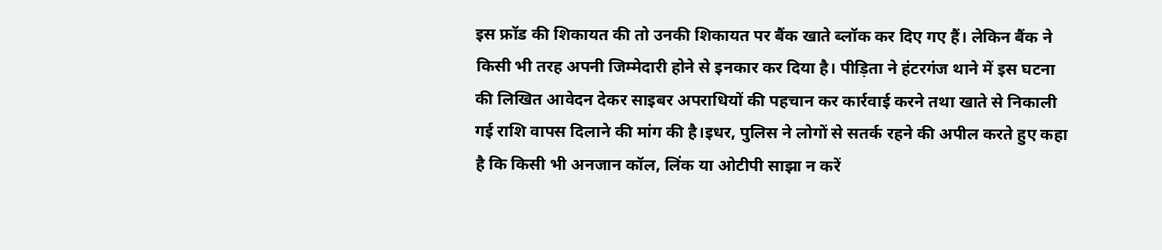इस फ्रॉड की शिकायत की तो उनकी शिकायत पर बैंक खाते ब्लॉक कर दिए गए हैं। लेकिन बैंक ने किसी भी तरह अपनी जिम्मेदारी होने से इनकार कर दिया है। पीड़िता ने हंटरगंज थाने में इस घटना की लिखित आवेदन देकर साइबर अपराधियों की पहचान कर कार्रवाई करने तथा खाते से निकाली गई राशि वापस दिलाने की मांग की है।इधर, पुलिस ने लोगों से सतर्क रहने की अपील करते हुए कहा है कि किसी भी अनजान कॉल, लिंक या ओटीपी साझा न करें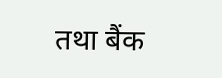तथा बैंक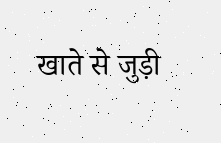खाते से जुड़ी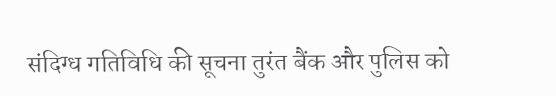संदिग्ध गतिविधि की सूचना तुरंत बैंक और पुलिस को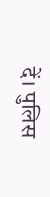दें। पुलिस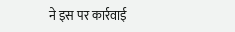ने इस पर कार्रवाई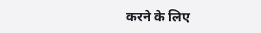करने के लिए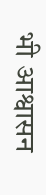भी आश्वासन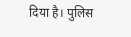दिया है। पुलिस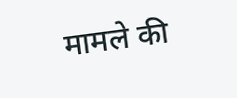मामले की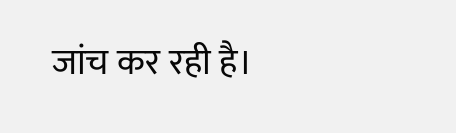जांच कर रही है।